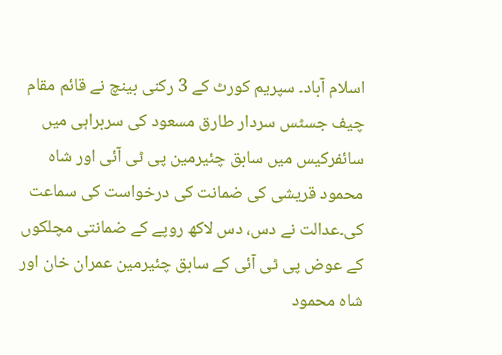اسلام آباد۔ سپریم کورٹ کے 3 رکنی بینچ نے قائم مقام چیف جسٹس سردار طارق مسعود کی سربراہی میں سائفرکیس میں سابق چئیرمین پی ٹی آئی اور شاہ محمود قریشی کی ضمانت کی درخواست کی سماعت کی۔عدالت نے دس، دس لاکھ روپے کے ضمانتی مچلکوں کے عوض پی ٹی آئی کے سابق چئیرمین عمران خان اور شاہ محمود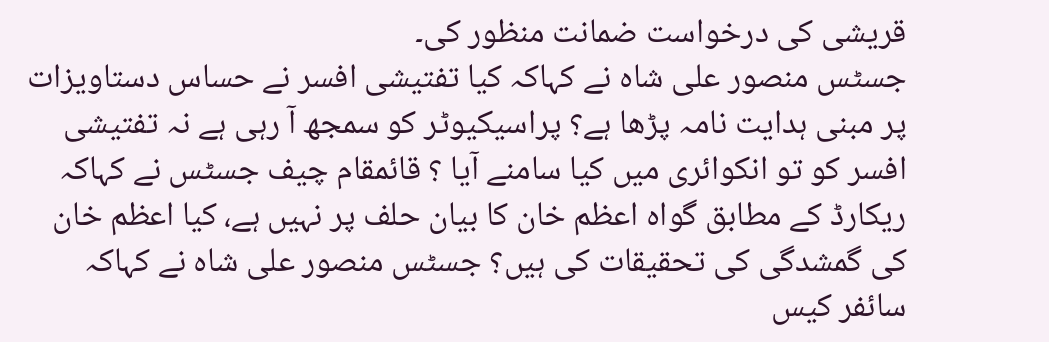قریشی کی درخواست ضمانت منظور کی۔
جسٹس منصور علی شاہ نے کہاکہ کیا تفتیشی افسر نے حساس دستاویزات پر مبنی ہدایت نامہ پڑھا ہے؟ پراسیکیوٹر کو سمجھ آ رہی ہے نہ تفتیشی افسر کو تو انکوائری میں کیا سامنے آیا ؟ قائمقام چیف جسٹس نے کہاکہ ریکارڈ کے مطابق گواہ اعظم خان کا بیان حلف پر نہیں ہے، کیا اعظم خان کی گمشدگی کی تحقیقات کی ہیں؟ جسٹس منصور علی شاہ نے کہاکہ سائفر کیس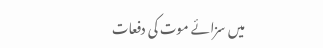میں سزائے موت کی دفعات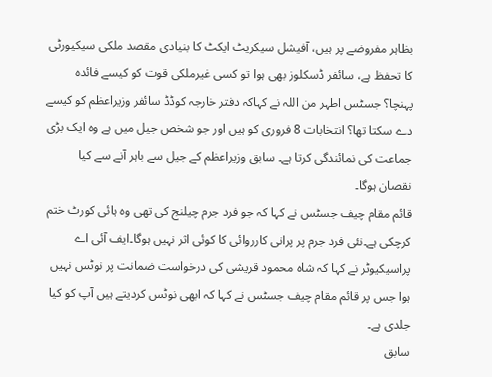بظاہر مفروضے پر ہیں، آفیشل سیکریٹ ایکٹ کا بنیادی مقصد ملکی سیکیورٹی کا تحفظ ہے، سائفر ڈسکلوز بھی ہوا تو کسی غیرملکی قوت کو کیسے فائدہ پہنچا؟ جسٹس اطہر من اللہ نے کہاکہ دفتر خارجہ کوڈڈ سائفر وزیراعظم کو کیسے دے سکتا تھا؟ انتخابات 8 فروری کو ہیں اور جو شخص جیل میں ہے وہ ایک بڑی جماعت کی نمائندگی کرتا ہے۔ سابق وزیراعظم کے جیل سے باہر آنے سے کیا نقصان ہوگا۔
قائم مقام چیف جسٹس نے کہا کہ جو فرد جرم چیلنج کی تھی وہ ہائی کورٹ ختم کرچکی ہے۔نئی فرد جرم پر پرانی کارروائی کا کوئی اثر نہیں ہوگا۔ایف آئی اے پراسیکیوٹر نے کہا کہ شاہ محمود قریشی کی درخواست ضمانت پر نوٹس نہیں ہوا جس پر قائم مقام چیف جسٹس نے کہا کہ ابھی نوٹس کردیتے ہیں آپ کو کیا جلدی ہے۔
سابق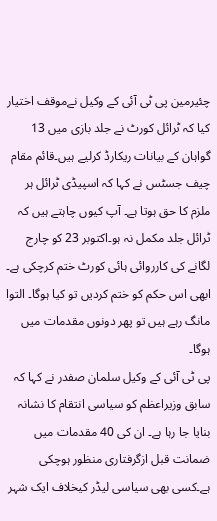چئیرمین پی ٹی آئی کے وکیل نےموقف اختیار کیا کہ ٹرائل کورٹ نے جلد بازی میں 13 گواہان کے بیانات ریکارڈ کرلیے ہیں۔قائم مقام چیف جسٹس نے کہا کہ اسپیڈی ٹرائل ہر ملزم کا حق ہوتا ہے۔ آپ کیوں چاہتے ہیں کہ ٹرائل جلد مکمل نہ ہو۔اکتوبر 23 کو چارج لگانے کی کارروائی ہائی کورٹ ختم کرچکی ہے۔ ابھی اس حکم کو ختم کردیں تو کیا ہوگا۔ التوا مانگ رہے ہیں تو پھر دونوں مقدمات میں ہوگا۔
پی ٹی آئی کے وکیل سلمان صفدر نے کہا کہ سابق وزیراعظم کو سیاسی انتقام کا نشانہ بنایا جا رہا ہے۔ ان کی 40 مقدمات میں ضمانت قبل ازگرفتاری منظور ہوچکی ہے۔کسی بھی سیاسی لیڈر کیخلاف ایک شہر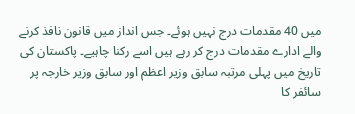میں 40 مقدمات درج نہیں ہوئے۔ جس انداز میں قانون نافذ کرنے والے ادارے مقدمات درج کر رہے ہیں اسے رکنا چاہیے۔ پاکستان کی تاریخ میں پہلی مرتبہ سابق وزیر اعظم اور سابق وزیر خارجہ پر سائفر کا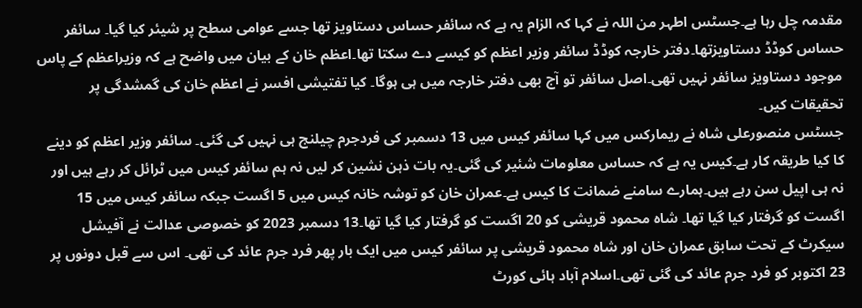مقدمہ چل رہا ہے۔جسٹس اطہر من اللہ نے کہا کہ الزام یہ ہے کہ سائفر حساس دستاویز تھا جسے عوامی سطح پر شیئر کیا گیا۔ سائفر حساس کوڈڈ دستاویزتھا۔دفتر خارجہ کوڈڈ سائفر وزیر اعظم کو کیسے دے سکتا تھا۔اعظم خان کے بیان میں واضح ہے کہ وزیراعظم کے پاس موجود دستاویز سائفر نہیں تھی۔اصل سائفر تو آج بھی دفتر خارجہ میں ہی ہوگا۔ کیا تفتیشی افسر نے اعظم خان کی گمشدگی پر تحقیقات کیں۔
جسٹس منصورعلی شاہ نے ریمارکس میں کہا سائفر کیس میں 13 دسمبر کی فردجرم چیلنج ہی نہیں کی گئی۔ سائفر وزیر اعظم کو دینے کا کیا طریقہ کار ہے۔کیس یہ ہے کہ حساس معلومات شئیر کی گئی۔یہ بات ذہن نشین کر لیں نہ ہم سائفر کیس میں ٹرائل کر رہے ہیں اور نہ ہی اپیل سن رہے ہیں۔ہمارے سامنے ضمانت کا کیس ہے۔عمران خان کو توشہ خانہ کیس میں 5 اگست جبکہ سائفر کیس میں 15 اگست کو گرفتار کیا گیا تھا۔ شاہ محمود قریشی کو 20 اگست کو گرفتار کیا گیا تھا۔13 دسمبر 2023 کو خصوصی عدالت نے آفیشل سیکرٹ کے تحت سابق عمران خان اور شاہ محمود قریشی پر سائفر کیس میں ایک بار پھر فرد جرم عائد کی تھی۔ اس سے قبل دونوں پر 23 اکتوبر کو فرد جرم عائد کی گئی تھی۔اسلام آباد ہائی کورٹ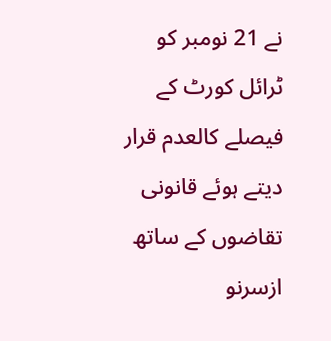نے 21 نومبر کو ٹرائل کورٹ کے فیصلے کالعدم قرار دیتے ہوئے قانونی تقاضوں کے ساتھ ازسرنو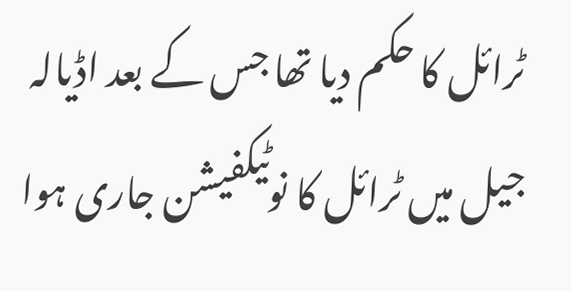ٹرائل کا حکم دیا تھا جس کے بعد اڈیالہ جیل میں ٹرائل کا نوٹیکفیشن جاری ہوا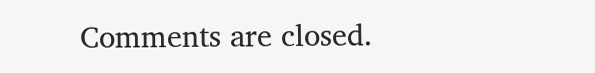Comments are closed.